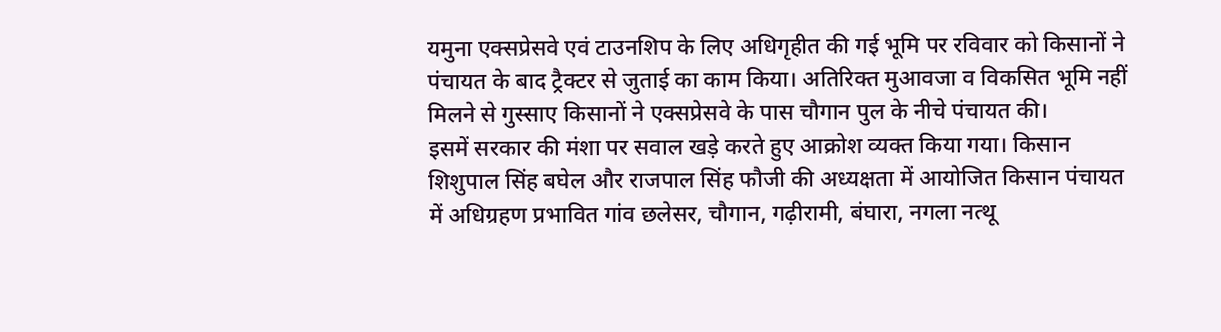यमुना एक्सप्रेसवे एवं टाउनशिप के लिए अधिगृहीत की गई भूमि पर रविवार को किसानों ने पंचायत के बाद ट्रैक्टर से जुताई का काम किया। अतिरिक्त मुआवजा व विकसित भूमि नहीं मिलने से गुस्साए किसानों ने एक्सप्रेसवे के पास चौगान पुल के नीचे पंचायत की।
इसमें सरकार की मंशा पर सवाल खड़े करते हुए आक्रोश व्यक्त किया गया। किसान शिशुपाल सिंह बघेल और राजपाल सिंह फौजी की अध्यक्षता में आयोजित किसान पंचायत में अधिग्रहण प्रभावित गांव छलेसर, चौगान, गढ़ीरामी, बंघारा, नगला नत्थू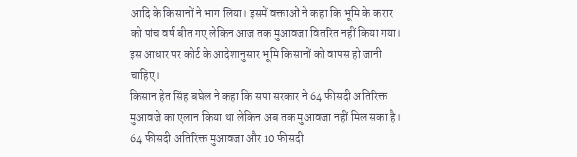आदि के किसानों ने भाग लिया। इसमें वक्ताओं ने कहा कि भूमि के करार को पांच वर्ष बीत गए लेकिन आज तक मुआवजा वितरित नहीं किया गया। इस आधार पर कोर्ट के आदेशानुसार भूमि किसानों को वापस हो जानी चाहिए।
किसान हेत सिंह बघेल ने कहा कि सपा सरकार ने 64 फीसदी अतिरिक्त मुआवजे का एलान किया था लेकिन अब तक मुआवजा नहीं मिल सका है। 64 फीसदी अतिरिक्त मुआवजा और 10 फीसदी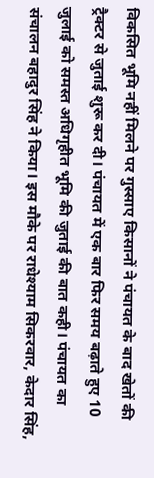विकसित भूमि नहीं मिलने पर गुस्साए किसानों ने पंचायत के बाद खेतों की ट्रैक्टर से जुताई शुरू कर दी। पंचायत में एक बार फिर समय बढ़ाते हुए 10 जुलाई को समस्त अधिगृहीत भूमि की जुताई की बात कही। पंचायत का संचालन बहादुर सिंह ने किया। इस मौके पर राधेश्याम सिकरवार, केदार सिंह,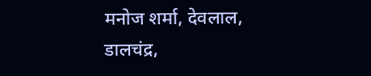मनोज शर्मा, देवलाल, डालचंद्र,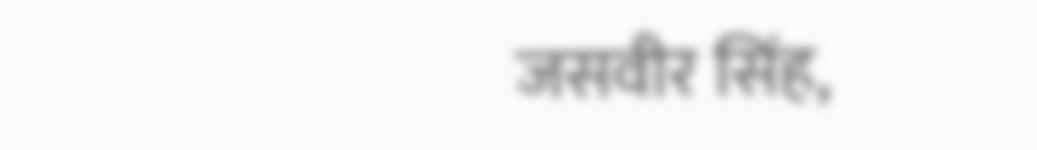जसवीर सिंह,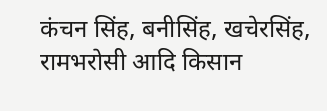कंचन सिंह, बनीसिंह, खचेरसिंह, रामभरोसी आदि किसान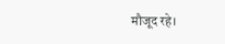मौजूद रहे।